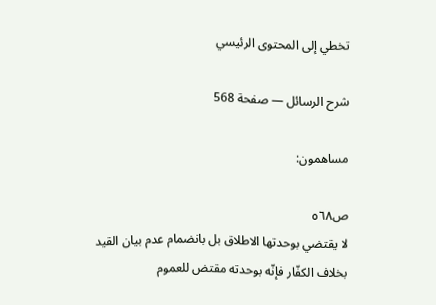تخطي إلى المحتوى الرئيسي

شرح الرسائل — صفحة 568

مساهمون:

ص٥٦٨
لا يقتضي بوحدتها الاطلاق بل بانضمام عدم بيان القيد بخلاف الكفّار فإنّه بوحدته مقتض للعموم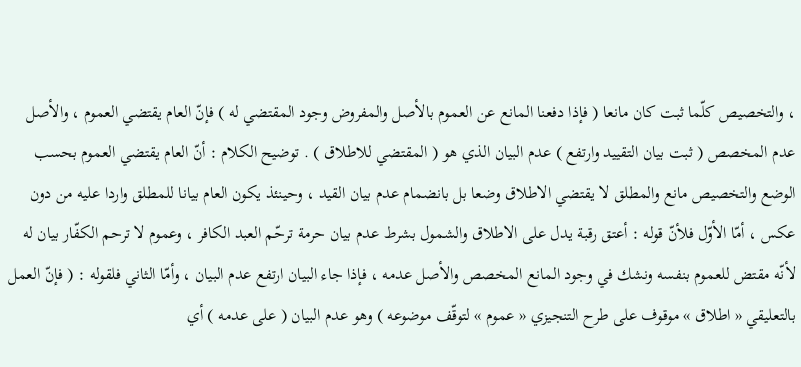، والتخصيص كلّما ثبت كان مانعا ( فإذا دفعنا المانع عن العموم بالأصل والمفروض وجود المقتضي له ) فإنّ العام يقتضي العموم ، والأصل عدم المخصص ( ثبت بيان التقييد وارتفع ) عدم البيان الذي هو ( المقتضي للاطلاق ) . توضيح الكلام : أنّ العام يقتضي العموم بحسب الوضع والتخصيص مانع والمطلق لا يقتضي الاطلاق وضعا بل بانضمام عدم بيان القيد ، وحينئذ يكون العام بيانا للمطلق واردا عليه من دون عكس ، أمّا الأوّل فلأنّ قوله : أعتق رقبة يدل على الاطلاق والشمول بشرط عدم بيان حرمة ترحّم العبد الكافر ، وعموم لا ترحم الكفّار بيان له لأنّه مقتض للعموم بنفسه ونشك في وجود المانع المخصص والأصل عدمه ، فإذا جاء البيان ارتفع عدم البيان ، وأمّا الثاني فلقوله : ( فإنّ العمل بالتعليقي « اطلاق » موقوف على طرح التنجيزي « عموم » لتوقّف موضوعه ) وهو عدم البيان ( على عدمه ) أي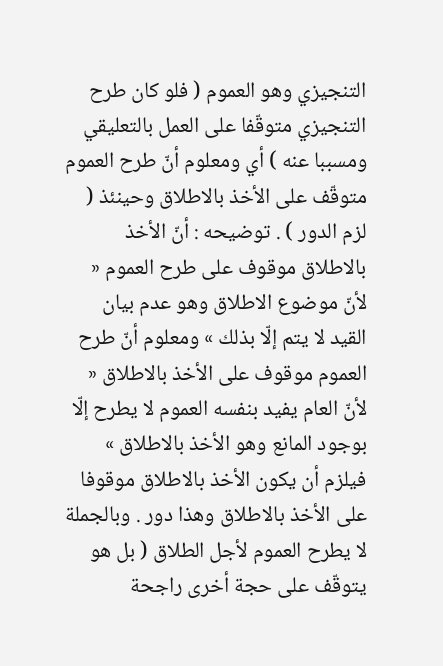التنجيزي وهو العموم ( فلو كان طرح التنجيزي متوقّفا على العمل بالتعليقي ومسببا عنه ) أي ومعلوم أنّ طرح العموم متوقّف على الأخذ بالاطلاق وحينئذ ( لزم الدور ) . توضيحه : أنّ الأخذ بالاطلاق موقوف على طرح العموم « لأنّ موضوع الاطلاق وهو عدم بيان القيد لا يتم إلّا بذلك » ومعلوم أنّ طرح العموم موقوف على الأخذ بالاطلاق « لأنّ العام يفيد بنفسه العموم لا يطرح إلّا بوجود المانع وهو الأخذ بالاطلاق » فيلزم أن يكون الأخذ بالاطلاق موقوفا على الأخذ بالاطلاق وهذا دور . وبالجملة لا يطرح العموم لأجل الطلاق ( بل هو يتوقّف على حجة أخرى راجحة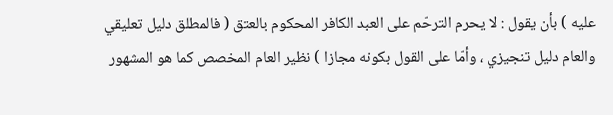عليه ) بأن يقول : لا يحرم الترحّم على العبد الكافر المحكوم بالعتق ( فالمطلق دليل تعليقي والعام دليل تنجيزي ، وأمّا على القول بكونه مجازا ) نظير العام المخصص كما هو المشهور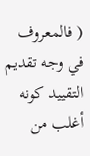( فالمعروف في وجه تقديم التقييد كونه أغلب من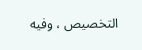التخصيص ، وفيه